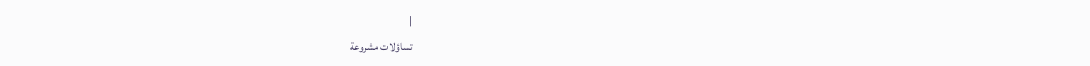|
تساؤلات مشروعة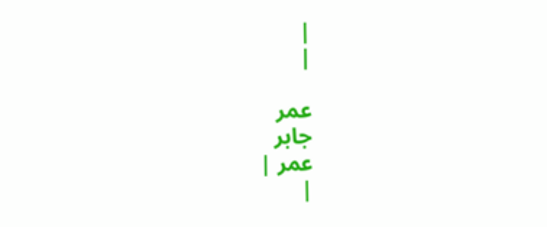|
|

عمر
جابر
عمر |
|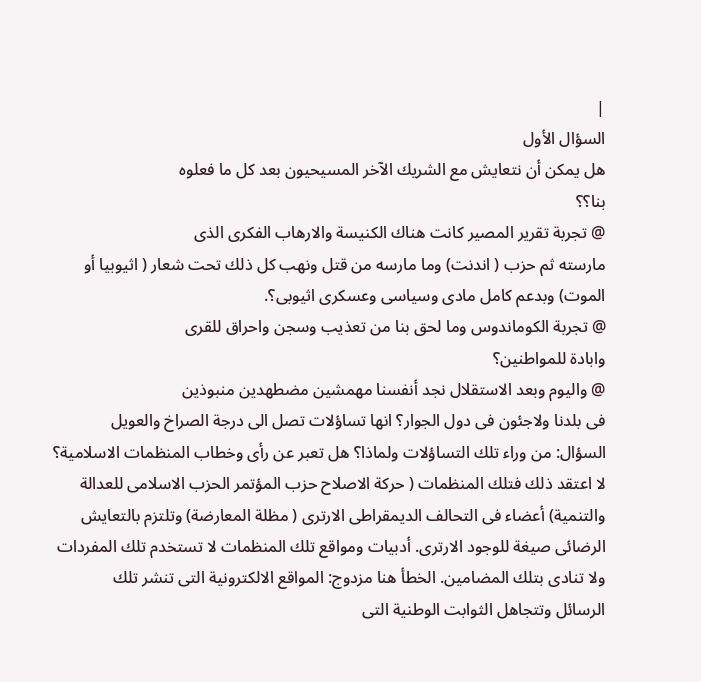|
السؤال الأول
هل يمكن أن نتعايش مع الشريك الآخر المسيحيون بعد كل ما فعلوه
بنا؟؟
@ تجربة تقرير المصير كانت هناك الكنيسة والارهاب الفكرى الذى
مارسته ثم حزب ( اندنت) وما مارسه من قتل ونهب كل ذلك تحت شعار ( اثيوبيا أو
الموت) وبدعم كامل مادى وسياسى وعسكرى اثيوبى؟.
@ تجربة الكوماندوس وما لحق بنا من تعذيب وسجن واحراق للقرى
وابادة للمواطنين؟
@ واليوم وبعد الاستقلال نجد أنفسنا مهمشين مضطهدين منبوذين
فى بلدنا ولاجئون فى دول الجوار؟ انها تساؤلات تصل الى درجة الصراخ والعويل
السؤال: من وراء تلك التساؤلات ولماذا؟ هل تعبر عن رأى وخطاب المنظمات الاسلامية؟
لا اعتقد ذلك فتلك المنظمات ( حركة الاصلاح حزب المؤتمر الحزب الاسلامى للعدالة
والتنمية) أعضاء فى التحالف الديمقراطى الارترى ( مظلة المعارضة) وتلتزم بالتعايش
الرضائى صيغة للوجود الارترى. أدبيات ومواقع تلك المنظمات لا تستخدم تلك المفردات
ولا تنادى بتلك المضامين. الخطأ هنا مزدوج: المواقع الالكترونية التى تنشر تلك
الرسائل وتتجاهل الثوابت الوطنية التى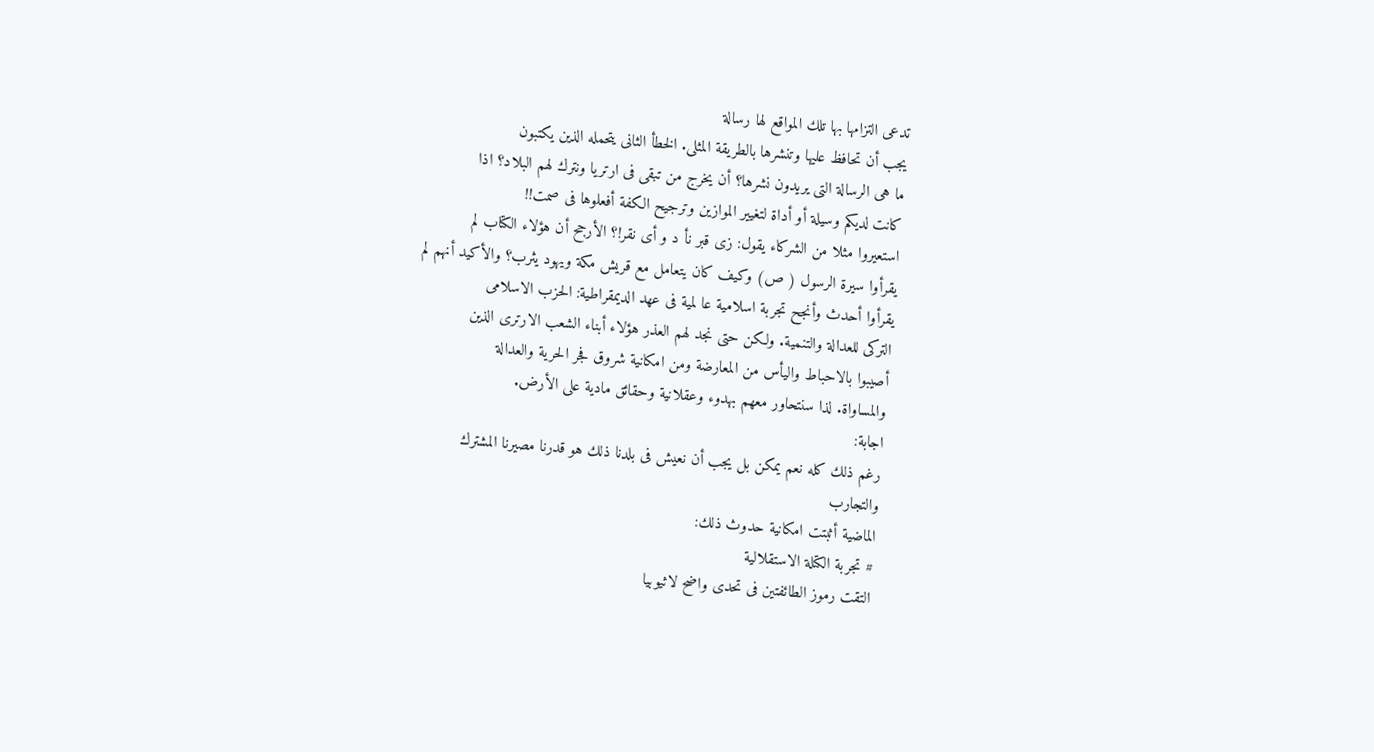تدعى التزامها بها تلك المواقع لها رسالة
يجب أن تحافظ عليها وتنشرها بالطريقة المثلى. الخطأ الثانى يتحمله الذين يكتبون
ما هى الرسالة التى يريدون نشرها؟ أن يخرج من تبقى فى ارتريا ونترك لهم البلاد؟ اذا
كانت لديكم وسيلة أو أداة لتغيير الموازين وترجيح الكفة أفعلوها فى صمت!!
استعيروا مثلا من الشركاء يقول: زى قبر نأ د و أى نقر!؟ الأرجح أن هؤلاء الكتاب لم
يقرأوا سيرة الرسول ( ص) وكيف كان يتعامل مع قريش مكة ويهود يثرب؟ والأكيد أنهم لم
يقرأوا أحدث وأنجح تجربة اسلامية عا لمية فى عهد الديمقراطية: الحزب الاسلامى
التركى للعدالة والتنمية. ولكن حتى نجد لهم العذر هؤلاء أبناء الشعب الارترى الذين
أصيبوا بالاحباط واليأس من المعارضة ومن امكانية شروق فجر الحرية والعدالة
والمساواة. لذا سنتحاور معهم بهدوء وعقلانية وحقائق مادية على الأرض.
اجابة:
رغم ذلك كله نعم يمكن بل يجب أن نعيش فى بلدنا ذلك هو قدرنا مصيرنا المشترك
والتجارب
الماضية أثبتت امكانية حدوث ذلك:
# تجربة الكتلة الاستقلالية
التقت رموز الطائفتين فى تحدى واضح لاثيوبيا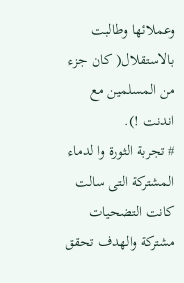وعملائها وطالبت بالاستقلال( كان جزء
من المسلمين مع اندنت !).
# تجربة الثورة وا لدماء المشتركة التى سالت
كانت التضحيات مشتركة والهدف تحقق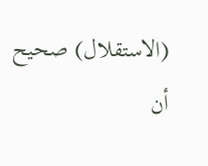(الاستقلال) صحيح أن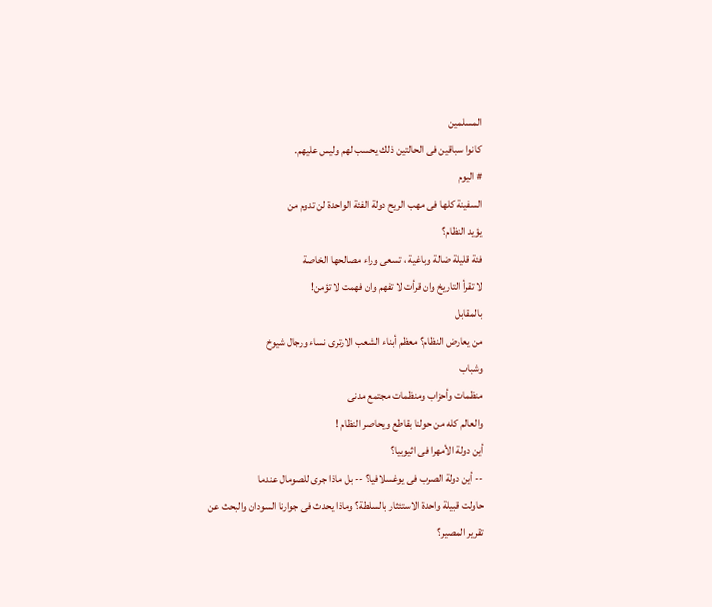المسلمين
كانوا سباقين فى الحالتين ذلك يحسب لهم وليس عليهم.
# اليوم
السفينة كلها فى مهب الريح دولة الفئة الواحدة لن تدوم من
يؤيد النظام؟
فئة قليلة ضالة وباغية ، تسعى وراء مصالحها الخاصة
لا تقرأ التاريخ وان قرأت لا تفهم وان فهمت لا تؤمن!
بالمقابل
من يعارض النظام؟ معظم أبناء الشعب الارترى نساء ورجال شيوخ
وشباب
منظمات وأحزاب ومنظمات مجتمع مدنى
والعالم كله من حولنا بقاطع ويحاصر النظام !
أين دولة الأمهرا فى اثيوبيا؟
-- أين دولة الصرب فى يوغسلافيا؟ -- بل ماذا جرى للصومال عندما
حاولت قبيلة واحدة الاستئثار بالسلطة؟ وماذا يحدث فى جوارنا السودان والبحث عن
تقرير المصير؟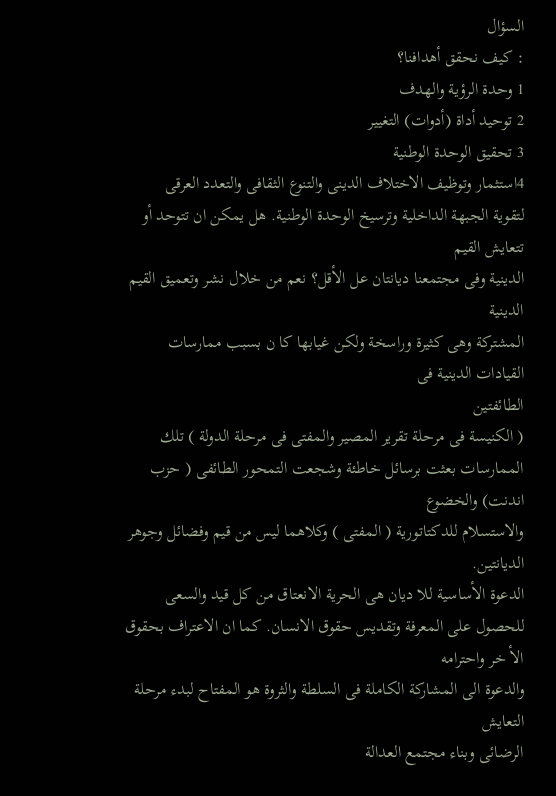السؤال
: كيف نحقق أهدافنا؟
1 وحدة الرؤية والهدف
2 توحيد أداة (أدوات) التغيير
3 تحقيق الوحدة الوطنية
4استثمار وتوظيف الاختلاف الدينى والتنوع الثقافى والتعدد العرقى
لتقوية الجبهة الداخلية وترسيخ الوحدة الوطنية. هل يمكن ان تتوحد أو تتعايش القيم
الدينية وفى مجتمعنا ديانتان عل الأقل؟ نعم من خلال نشر وتعميق القيم الدينية
المشتركة وهى كثيرة وراسخة ولكن غيابها كا ن بسبب ممارسات القيادات الدينية فى
الطائفتين
( الكنيسة فى مرحلة تقرير المصير والمفتى فى مرحلة الدولة ) تلك
الممارسات بعثت برسائل خاطئة وشجعت التمحور الطائفى ( حزب اندنت) والخضوع
والاستسلام للدكتاتورية ( المفتى ) وكلاهما ليس من قيم وفضائل وجوهر الديانتين.
الدعوة الأساسية للا ديان هى الحرية الانعتاق من كل قيد والسعى
للحصول على المعرفة وتقديس حقوق الانسان. كما ان الاعتراف بحقوق الأ خر واحترامه
والدعوة الى المشاركة الكاملة فى السلطة والثروة هو المفتاح لبدء مرحلة التعايش
الرضائى وبناء مجتمع العدالة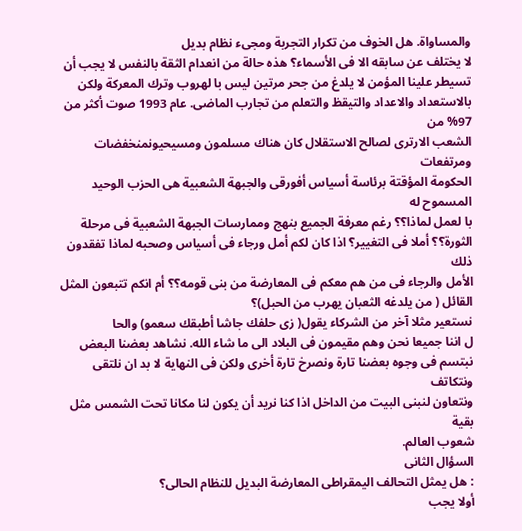والمساواة. هل الخوف من تكرار التجربة ومجىء نظام بديل
لا يختلف عن سابقه الا فى الأسماء؟ هذه حالة من انعدام الثقة بالنفس لا يجب أن
تسيطر علينا المؤمن لا يلدغ من جحر مرتين ليس با لهروب وترك المعركة ولكن
بالاستعداد والاعداد والتيقظ والتعلم من تجارب الماضى. عام 1993 صوت أكثر من 97% من
الشعب الارترى لصالح الاستقلال كان هناك مسلمون ومسيحيونمنخفضات ومرتفعات
الحكومة المؤقتة برئاسة أسياس أفورقى والجبهة الشعبية هى الحزب الوحيد المسموح له
با لعمل لماذا؟؟ رغم معرفة الجميع بنهج وممارسات الجبهة الشعبية فى مرحلة
الثورة؟؟ أملا فى التغيير؟ اذا كان لكم أمل ورجاء فى أسياس وصحبه لماذا تفقدون ذلك
الأمل والرجاء فى من هم معكم فى المعارضة من بنى قومه؟؟ أم انكم تتبعون المثل
القائل ( من يلدغه الثعبان يهرب من الحبل)؟
نستعير مثلا آخر من الشركاء يقول( زى حلفك جاشا أطبقك سعمو) والحا
ل اننا جميعا نحن وهم مقيمون فى البلاد الى ما شاء الله. نشاهد بعضنا البعض
نبتسم فى وجوه بعضنا تارة ونصرخ تارة أخرى ولكن فى النهاية لا بد ان نلتقى ونتكاتف
ونتعاون لنبنى البيت من الداخل اذا كنا نريد أن يكون لنا مكانا تحت الشمس مثل بقية
شعوب العالم.
السؤال الثانى
: هل يمثل التحالف اليمقراطى المعارضة البديل للنظام الحالى؟
أولا يجب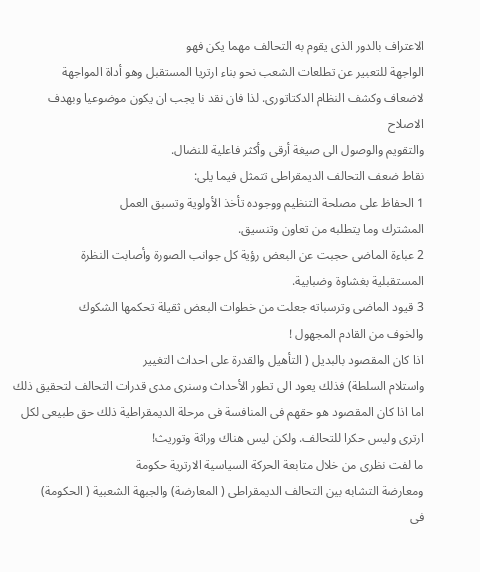الاعتراف بالدور الذى يقوم به التحالف مهما يكن فهو
الواجهة للتعبير عن تطلعات الشعب نحو بناء ارتريا المستقبل وهو أداة المواجهة
لاضعاف وكشف النظام الدكتاتورى. لذا فان نقد نا يجب ان يكون موضوعيا وبهدف الاصلاح
والتقويم والوصول الى صيغة أرقى وأكثر فاعلية للنضال.
نقاط ضعف التحالف الديمقراطى تتمثل فيما يلى:
1 الحفاظ على مصلحة التنظيم ووجوده تأخذ الأولوية وتسبق العمل
المشترك وما يتطلبه من تعاون وتنسيق.
2 عباءة الماضى حجبت عن البعض رؤية كل جوانب الصورة وأصابت النظرة
المستقبلية بغشاوة وضبابية.
3 قيود الماضى وترسباته جعلت من خطوات البعض ثقيلة تحكمها الشكوك
والخوف من القادم المجهول !
اذا كان المقصود بالبديل ( التأهيل والقدرة على احداث التغيير
واستلام السلطة) فذلك يعود الى تطور الأحداث وسنرى مدى قدرات التحالف لتحقيق ذلك
اما اذا كان المقصود هو حقهم فى المنافسة فى مرحلة الديمقراطية ذلك حق طبيعى لكل
ارترى وليس حكرا للتحالف. ولكن ليس هناك وراثة وتوريث!
ما لفت نظرى من خلال متابعة الحركة السياسية الارترية حكومة
ومعارضة التشابه بين التحالف الديمقراطى ( المعارضة) والجبهة الشعبية ( الحكومة)
فى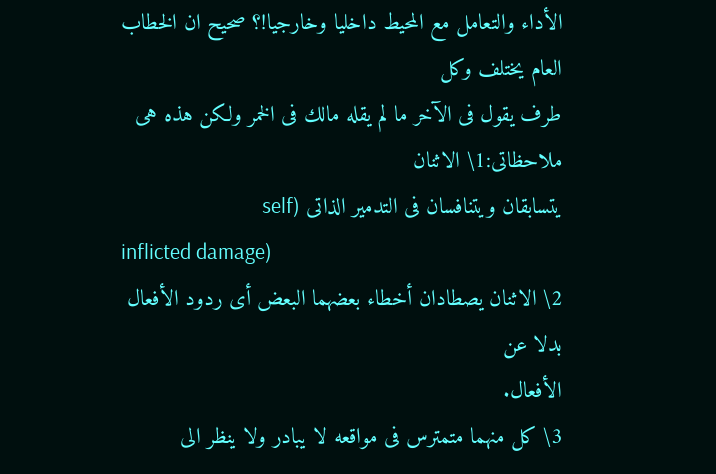الأداء والتعامل مع المحيط داخليا وخارجيا!؟ صحيح ان الخطاب العام يختلف وكل
طرف يقول فى الآخر ما لم يقله مالك فى الخمر ولكن هذه هى ملاحظاتى:1\ الاثنان
يتسابقان ويتنافسان فى التدمير الذاتى (self
inflicted damage)
2\ الاثنان يصطادان أخطاء بعضهما البعض أى ردود الأفعال بدلا عن
الأفعال.
3\ كل منهما متمترس فى مواقعه لا يبادر ولا ينظر الى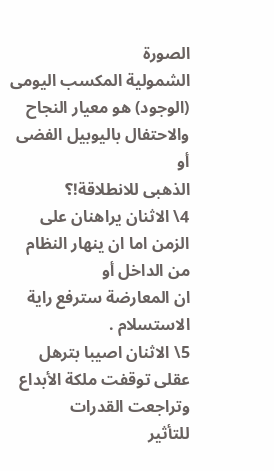الصورة
الشمولية المكسب اليومى (الوجود) هو معيار النجاح والاحتفال باليوبيل الفضى أو
الذهبى للانطلاقة!؟
4\ الاثنان يراهنان على الزمن اما ان ينهار النظام من الداخل أو
ان المعارضة سترفع راية الاستسلام .
5\ الاثنان اصيبا بترهل عقلى توقفت ملكة الأبداع وتراجعت القدرات
للتأثير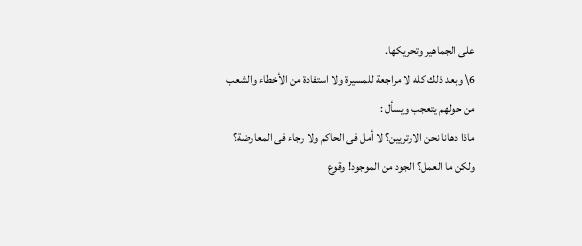على الجماهير وتحريكها.
6\ وبعد ذلك كله لا مراجعة للمسيرة ولا استفادة من الأخطاء والشعب
من حولهم يتعجب ويسأل :
ماذا دهانا نحن الارتريين؟ لا أمل فى الحاكم ولا رجاء فى المعارضة؟
ولكن ما العمل؟ الجود من الموجود! وقوع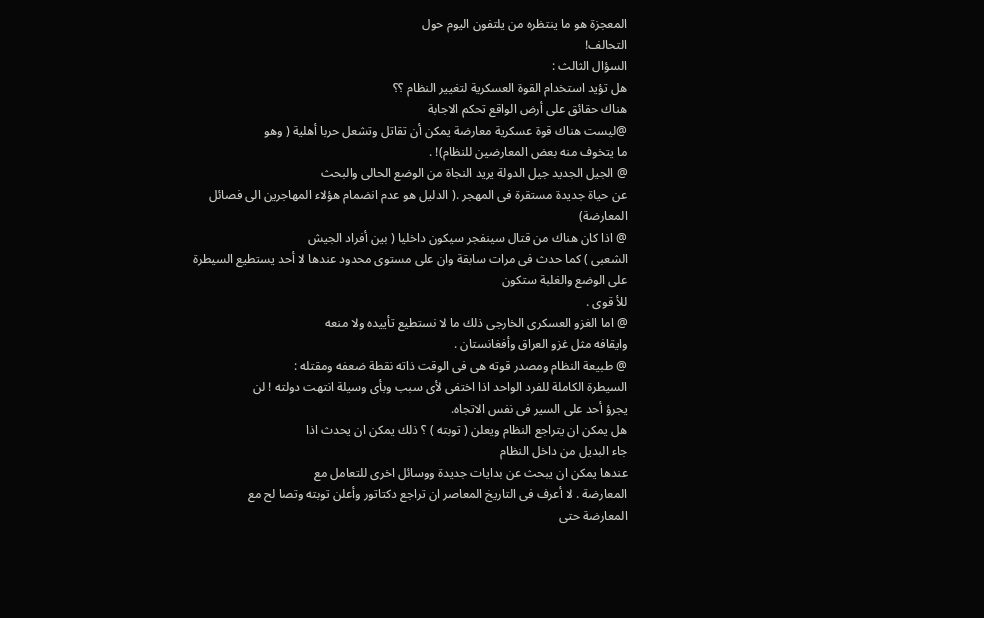المعجزة هو ما ينتظره من يلتفون اليوم حول
التحالف!
السؤال الثالث :
هل تؤيد استخدام القوة العسكرية لتغيير النظام ؟؟
هناك حقائق على أرض الواقع تحكم الاجابة
@ليست هناك قوة عسكرية معارضة يمكن أن تقاتل وتشعل حربا أهلية ( وهو
ما يتخوف منه بعض المعارضين للنظام)! .
@ الجيل الجديد جيل الدولة يريد النجاة من الوضع الحالى والبحث
عن حياة جديدة مستقرة فى المهجر .( الدليل هو عدم انضمام هؤلاء المهاجرين الى فصائل
المعارضة)
@ اذا كان هناك من قتال سينفجر سيكون داخليا ( بين أفراد الجيش
الشعبى ) كما حدث فى مرات سابقة وان على مستوى محدود عندها لا أحد يستطيع السيطرة
على الوضع والغلبة ستكون
للأ قوى .
@ اما الغزو العسكرى الخارجى ذلك ما لا نستطيع تأييده ولا منعه
وايقافه مثل غزو العراق وأفغانستان .
@ طبيعة النظام ومصدر قوته هى فى الوقت ذاته نقطة ضعفه ومقتله :
السيطرة الكاملة للفرد الواحد اذا اختفى لأى سبب وبأى وسيلة انتهت دولته ! لن
يجرؤ أحد على السير فى نفس الاتجاه.
هل يمكن ان يتراجع النظام ويعلن ( توبته ) ؟ ذلك يمكن ان يحدث اذا
جاء البديل من داخل النظام
عندها يمكن ان يبحث عن بدايات جديدة ووسائل اخرى للتعامل مع
المعارضة . لا أعرف فى التاريخ المعاصر ان تراجع دكتاتور وأعلن توبته وتصا لح مع
المعارضة حتى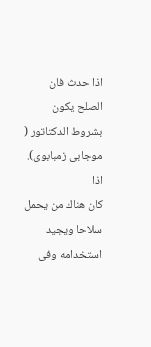اذا حدث فان الصلح يكون بشروط الدكتاتور ( موجابى زمبابوى). اذا
كان هناك من يحمل سلاحا ويجيد استخدامه وفى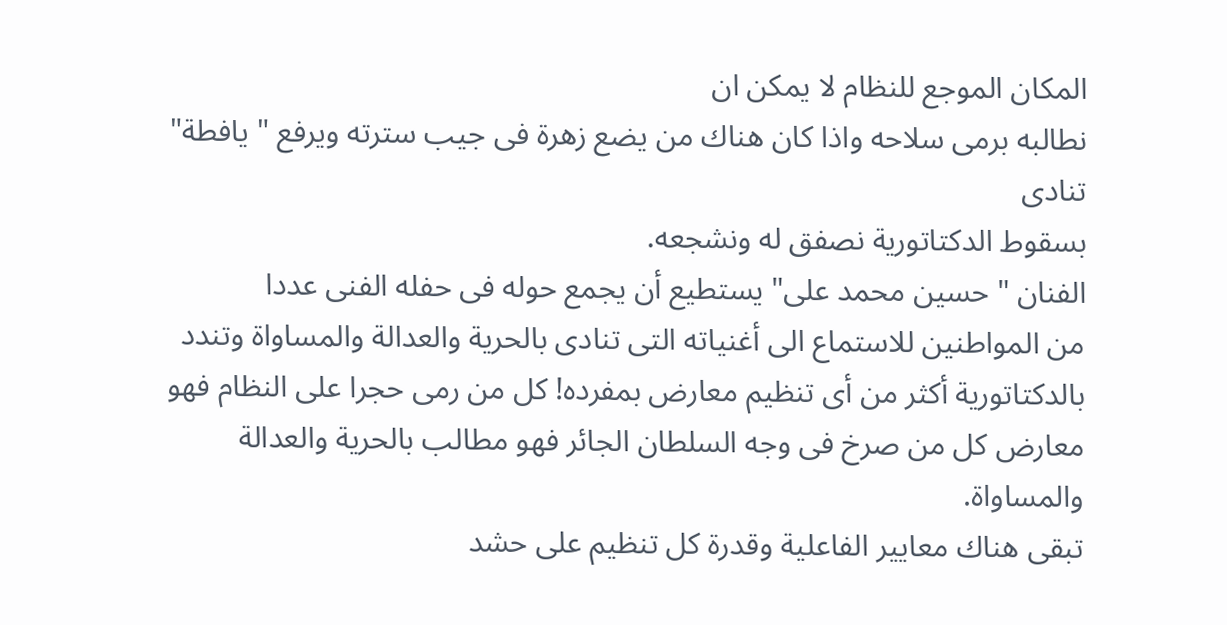المكان الموجع للنظام لا يمكن ان
نطالبه برمى سلاحه واذا كان هناك من يضع زهرة فى جيب سترته ويرفع " يافطة" تنادى
بسقوط الدكتاتورية نصفق له ونشجعه.
الفنان " حسين محمد على" يستطيع أن يجمع حوله فى حفله الفنى عددا
من المواطنين للاستماع الى أغنياته التى تنادى بالحرية والعدالة والمساواة وتندد
بالدكتاتورية أكثر من أى تنظيم معارض بمفرده! كل من رمى حجرا على النظام فهو
معارض كل من صرخ فى وجه السلطان الجائر فهو مطالب بالحرية والعدالة والمساواة.
تبقى هناك معايير الفاعلية وقدرة كل تنظيم على حشد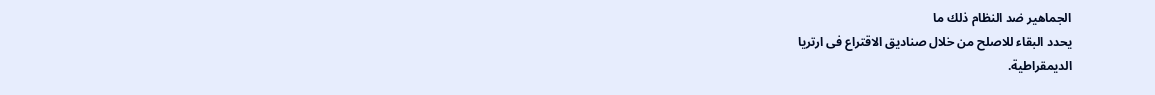الجماهير ضد النظام ذلك ما
يحدد البقاء للاصلح من خلال صناديق الاقتراع فى ارتريا
الديمقراطية.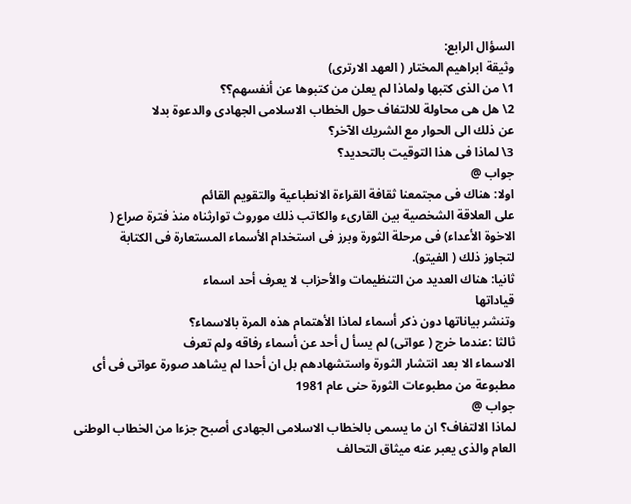السؤال الرابع:
وثيقة ابراهيم المختار ( العهد الارترى)
1\ من الذى كتبها ولماذا لم يعلن من كتبوها عن أنفسهم؟؟
2\ هل هى محاولة للالتفاف حول الخطاب الاسلامى الجهادى والدعوة بدلا
عن ذلك الى الحوار مع الشريك الآخر؟
3\ لماذا فى هذا التوقيت بالتحديد؟
جواب @
اولا: هناك فى مجتمعنا ثقافة القراءة الانطباعية والتقويم القائم
على العلاقة الشخصية بين القارىء والكاتب ذلك موروث توارثناه منذ فترة صراع (
الاخوة الأعداء) فى مرحلة الثورة وبرز فى استخدام الأسماء المستعارة فى الكتابة
لتجاوز ذلك ( الفيتو).
ثانيا: هناك العديد من التنظيمات والأحزاب لا يعرف أحد اسماء
قياداتها
وتنشر بياناتها دون ذكر أسماء لماذا الأهتمام هذه المرة بالاسماء؟
ثالثا :عندما خرج ( عواتى) لم يسأ ل أحد عن أسماء رفاقه ولم تعرف
الاسماء الا بعد انتشار الثورة واستشهادهم بل ان أحدا لم يشاهد صورة عواتى فى أى
مطبوعة من مطبوعات الثورة حنى عام 1981
جواب @
لماذا الالتفاف؟ ان ما يسمى بالخطاب الاسلامى الجهادى أصبح جزءا من الخطاب الوطنى
العام والذى يعبر عنه ميثاق التحالف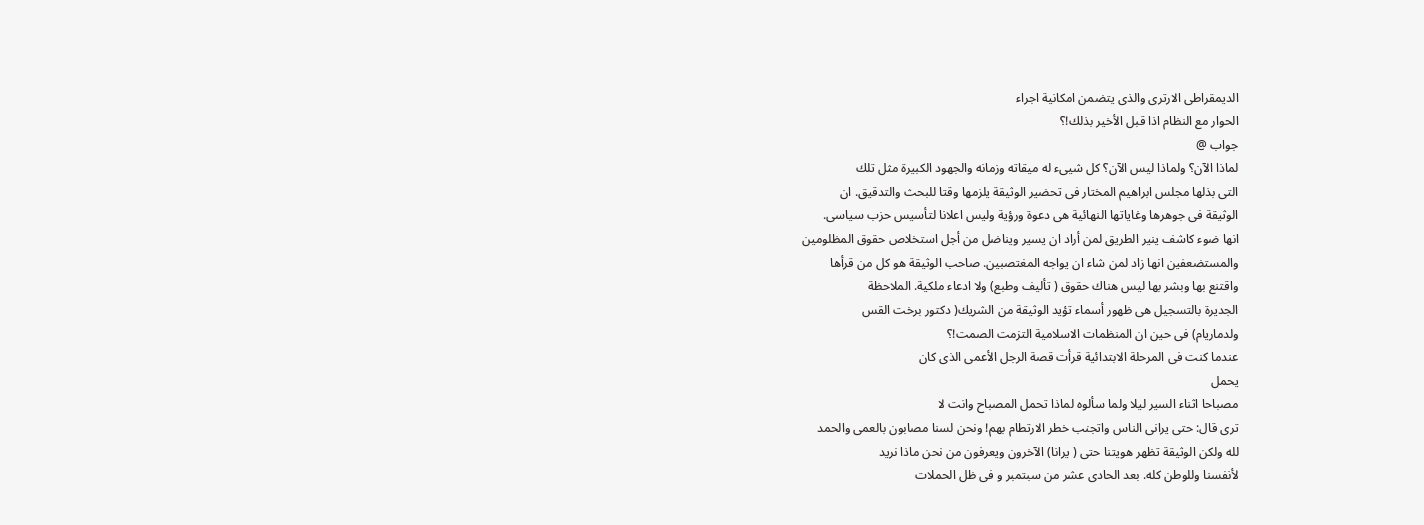الديمقراطى الارترى والذى يتضمن امكانية اجراء
الحوار مع النظام اذا قبل الأخير بذلك!؟
جواب @
لماذا الآن؟ ولماذا ليس الآن؟ كل شيىء له ميقاته وزمانه والجهود الكبيرة مثل تلك
التى بذلها مجلس ابراهيم المختار فى تحضير الوثيقة يلزمها وقتا للبحث والتدقيق. ان
الوثيقة فى جوهرها وغاياتها النهائية هى دعوة ورؤية وليس اعلانا لتأسيس حزب سياسى.
انها ضوء كاشف ينير الطريق لمن أراد ان يسير ويناضل من أجل استخلاص حقوق المظلومين
والمستضعفين انها زاد لمن شاء ان يواجه المغتصبين. صاحب الوثيقة هو كل من قرأها
واقتنع بها وبشر بها ليس هناك حقوق ( تأليف وطبع) ولا ادعاء ملكية. الملاحظة
الجديرة بالتسجيل هى ظهور أسماء تؤيد الوثيقة من الشريك( دكتور برخت القس
ولدماريام) فى حين ان المنظمات الاسلامية التزمت الصمت!؟
عندما كنت فى المرحلة الابتدائية قرأت قصة الرجل الأعمى الذى كان
يحمل
مصباحا اثناء السير ليلا ولما سألوه لماذا تحمل المصباح وانت لا
ترى قال: حتى يرانى الناس واتجنب خطر الارتطام بهم! ونحن لسنا مصابون بالعمى والحمد
لله ولكن الوثيقة تظهر هويتنا حتى ( يرانا) الآخرون ويعرفون من نحن ماذا نريد
لأنفسنا وللوطن كله. بعد الحادى عشر من سبتمبر و فى ظل الحملات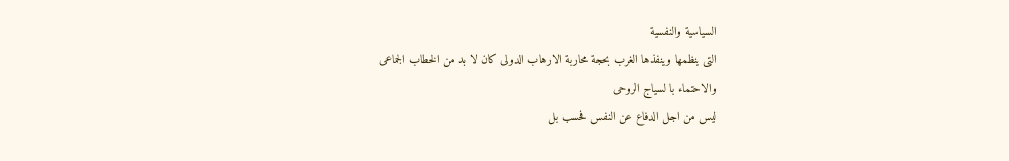السياسية والنفسية
التى ينظمها وينفذها الغرب بحجة محاربة الارهاب الدولى كان لا بد من الخطاب الجماعى
والاحتماء با لسياج الروحى
ليس من اجل الدفاع عن النفس فحسب بل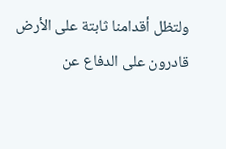ولتظل أقدامنا ثابتة على الأرض
قادرون على الدفاع عن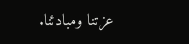عزتنا ومبادئنا.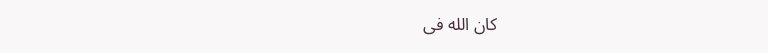كان الله فى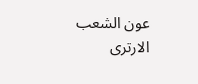عون الشعب الارترى